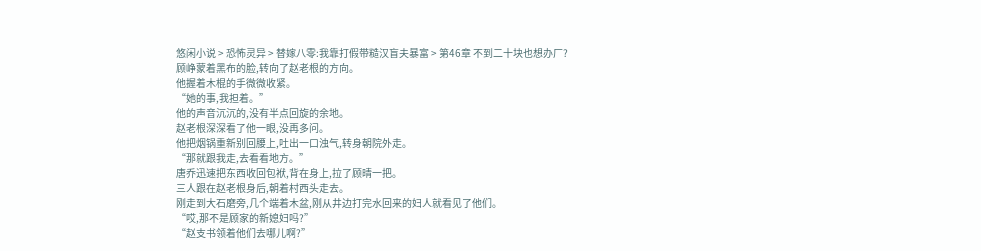悠闲小说 > 恐怖灵异 > 替嫁八零:我靠打假带糙汉盲夫暴富 > 第46章 不到二十块也想办厂?
顾峥蒙着黑布的脸,转向了赵老根的方向。
他握着木棍的手微微收紧。
“她的事,我担着。”
他的声音沉沉的,没有半点回旋的余地。
赵老根深深看了他一眼,没再多问。
他把烟锅重新别回腰上,吐出一口浊气,转身朝院外走。
“那就跟我走,去看看地方。”
唐乔迅速把东西收回包袱,背在身上,拉了顾晴一把。
三人跟在赵老根身后,朝着村西头走去。
刚走到大石磨旁,几个端着木盆,刚从井边打完水回来的妇人就看见了他们。
“哎,那不是顾家的新媳妇吗?”
“赵支书领着他们去哪儿啊?”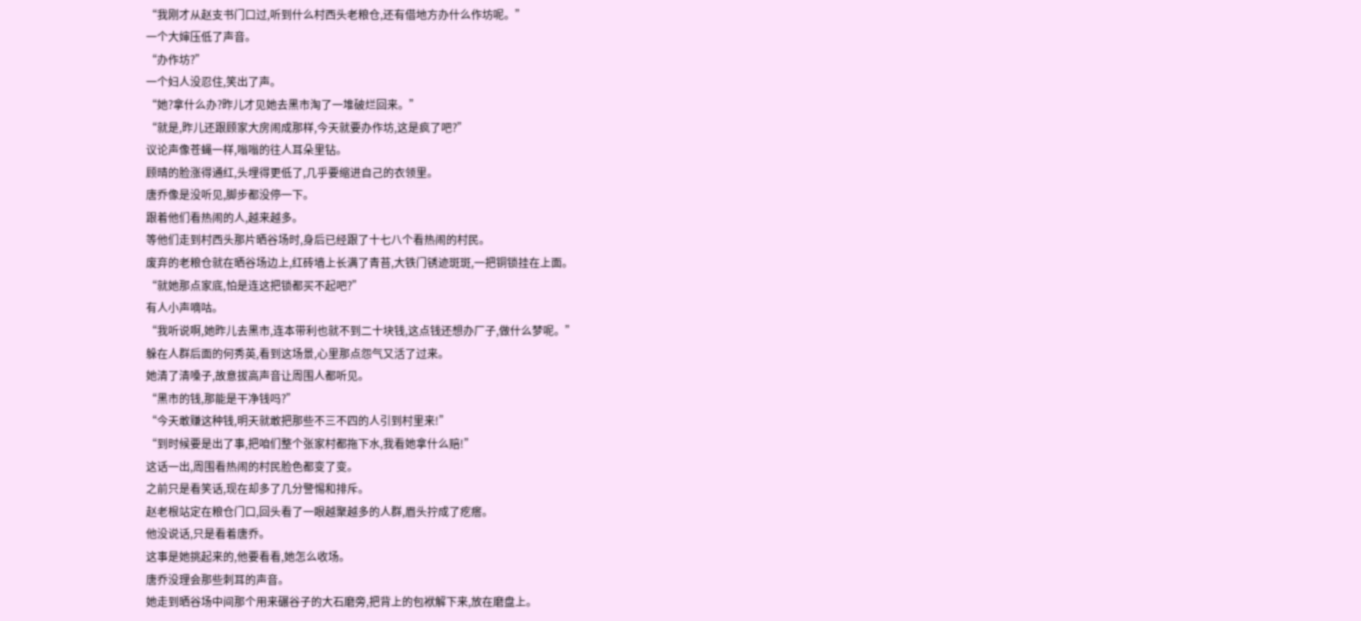“我刚才从赵支书门口过,听到什么村西头老粮仓,还有借地方办什么作坊呢。”
一个大婶压低了声音。
“办作坊?”
一个妇人没忍住,笑出了声。
“她?拿什么办?昨儿才见她去黑市淘了一堆破烂回来。”
“就是,昨儿还跟顾家大房闹成那样,今天就要办作坊,这是疯了吧?”
议论声像苍蝇一样,嗡嗡的往人耳朵里钻。
顾晴的脸涨得通红,头埋得更低了,几乎要缩进自己的衣领里。
唐乔像是没听见,脚步都没停一下。
跟着他们看热闹的人,越来越多。
等他们走到村西头那片晒谷场时,身后已经跟了十七八个看热闹的村民。
废弃的老粮仓就在晒谷场边上,红砖墙上长满了青苔,大铁门锈迹斑斑,一把铜锁挂在上面。
“就她那点家底,怕是连这把锁都买不起吧?”
有人小声嘀咕。
“我听说啊,她昨儿去黑市,连本带利也就不到二十块钱,这点钱还想办厂子,做什么梦呢。”
躲在人群后面的何秀英,看到这场景,心里那点怨气又活了过来。
她清了清嗓子,故意拔高声音让周围人都听见。
“黑市的钱,那能是干净钱吗?”
“今天敢赚这种钱,明天就敢把那些不三不四的人引到村里来!”
“到时候要是出了事,把咱们整个张家村都拖下水,我看她拿什么赔!”
这话一出,周围看热闹的村民脸色都变了变。
之前只是看笑话,现在却多了几分警惕和排斥。
赵老根站定在粮仓门口,回头看了一眼越聚越多的人群,眉头拧成了疙瘩。
他没说话,只是看着唐乔。
这事是她挑起来的,他要看看,她怎么收场。
唐乔没理会那些刺耳的声音。
她走到晒谷场中间那个用来碾谷子的大石磨旁,把背上的包袱解下来,放在磨盘上。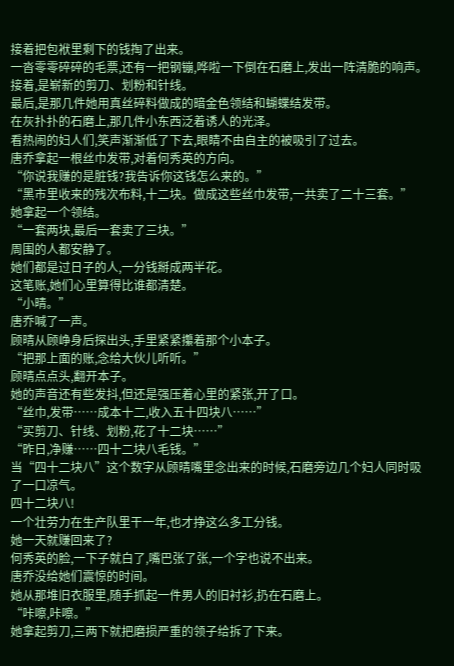接着把包袱里剩下的钱掏了出来。
一沓零零碎碎的毛票,还有一把钢镚,哗啦一下倒在石磨上,发出一阵清脆的响声。
接着,是崭新的剪刀、划粉和针线。
最后,是那几件她用真丝碎料做成的暗金色领结和蝴蝶结发带。
在灰扑扑的石磨上,那几件小东西泛着诱人的光泽。
看热闹的妇人们,笑声渐渐低了下去,眼睛不由自主的被吸引了过去。
唐乔拿起一根丝巾发带,对着何秀英的方向。
“你说我赚的是脏钱?我告诉你这钱怎么来的。”
“黑市里收来的残次布料,十二块。做成这些丝巾发带,一共卖了二十三套。”
她拿起一个领结。
“一套两块,最后一套卖了三块。”
周围的人都安静了。
她们都是过日子的人,一分钱掰成两半花。
这笔账,她们心里算得比谁都清楚。
“小晴。”
唐乔喊了一声。
顾晴从顾峥身后探出头,手里紧紧攥着那个小本子。
“把那上面的账,念给大伙儿听听。”
顾晴点点头,翻开本子。
她的声音还有些发抖,但还是强压着心里的紧张,开了口。
“丝巾,发带……成本十二,收入五十四块八……”
“买剪刀、针线、划粉,花了十二块……”
“昨日,净赚……四十二块八毛钱。”
当“四十二块八”这个数字从顾晴嘴里念出来的时候,石磨旁边几个妇人同时吸了一口凉气。
四十二块八!
一个壮劳力在生产队里干一年,也才挣这么多工分钱。
她一天就赚回来了?
何秀英的脸,一下子就白了,嘴巴张了张,一个字也说不出来。
唐乔没给她们震惊的时间。
她从那堆旧衣服里,随手抓起一件男人的旧衬衫,扔在石磨上。
“咔嚓,咔嚓。”
她拿起剪刀,三两下就把磨损严重的领子给拆了下来。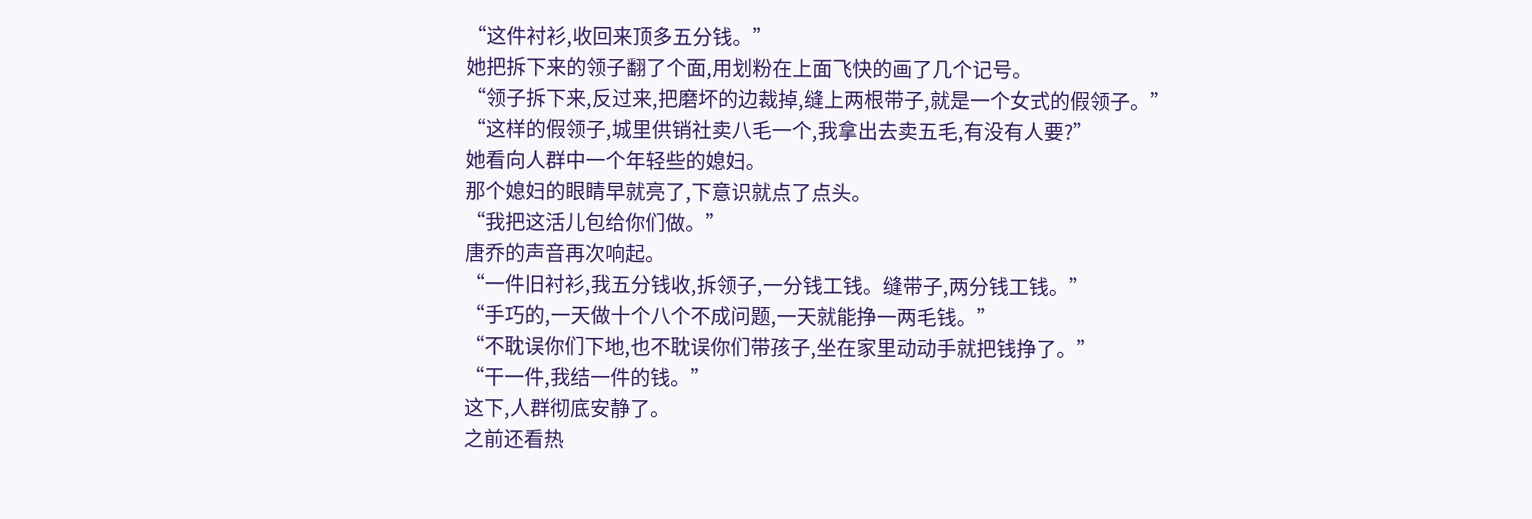“这件衬衫,收回来顶多五分钱。”
她把拆下来的领子翻了个面,用划粉在上面飞快的画了几个记号。
“领子拆下来,反过来,把磨坏的边裁掉,缝上两根带子,就是一个女式的假领子。”
“这样的假领子,城里供销社卖八毛一个,我拿出去卖五毛,有没有人要?”
她看向人群中一个年轻些的媳妇。
那个媳妇的眼睛早就亮了,下意识就点了点头。
“我把这活儿包给你们做。”
唐乔的声音再次响起。
“一件旧衬衫,我五分钱收,拆领子,一分钱工钱。缝带子,两分钱工钱。”
“手巧的,一天做十个八个不成问题,一天就能挣一两毛钱。”
“不耽误你们下地,也不耽误你们带孩子,坐在家里动动手就把钱挣了。”
“干一件,我结一件的钱。”
这下,人群彻底安静了。
之前还看热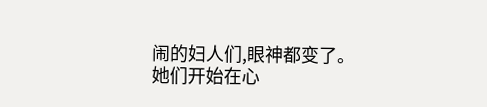闹的妇人们,眼神都变了。
她们开始在心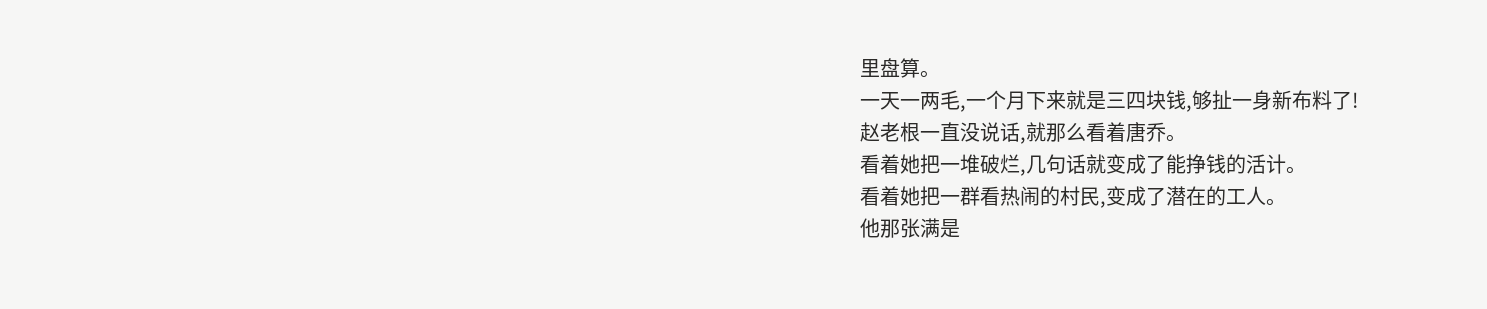里盘算。
一天一两毛,一个月下来就是三四块钱,够扯一身新布料了!
赵老根一直没说话,就那么看着唐乔。
看着她把一堆破烂,几句话就变成了能挣钱的活计。
看着她把一群看热闹的村民,变成了潜在的工人。
他那张满是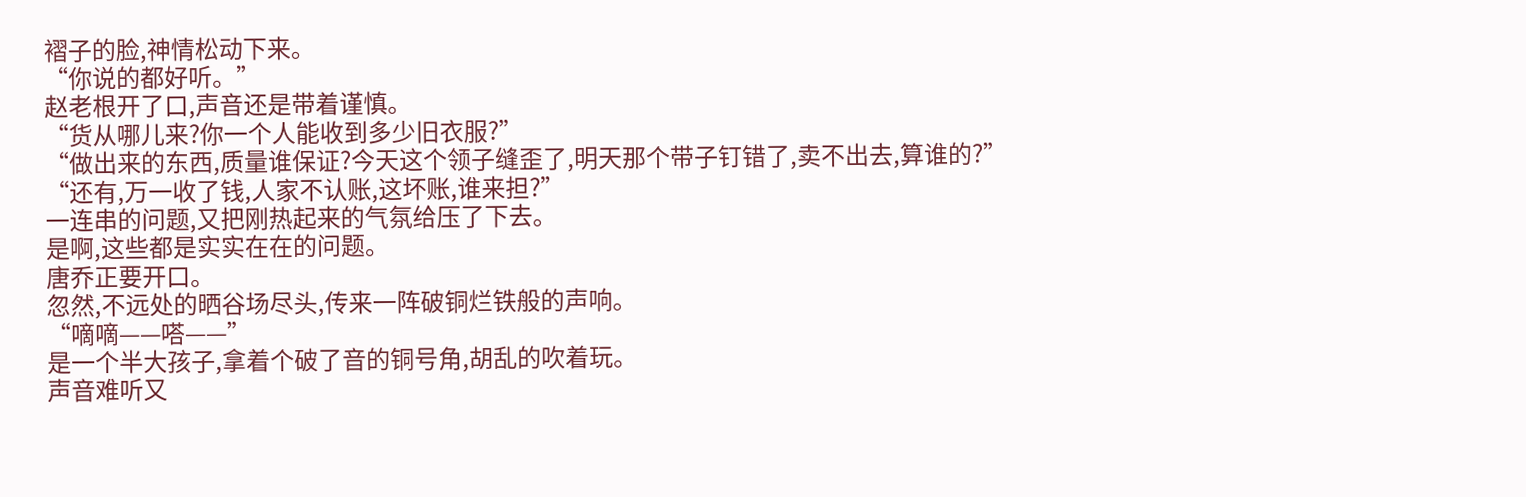褶子的脸,神情松动下来。
“你说的都好听。”
赵老根开了口,声音还是带着谨慎。
“货从哪儿来?你一个人能收到多少旧衣服?”
“做出来的东西,质量谁保证?今天这个领子缝歪了,明天那个带子钉错了,卖不出去,算谁的?”
“还有,万一收了钱,人家不认账,这坏账,谁来担?”
一连串的问题,又把刚热起来的气氛给压了下去。
是啊,这些都是实实在在的问题。
唐乔正要开口。
忽然,不远处的晒谷场尽头,传来一阵破铜烂铁般的声响。
“嘀嘀——嗒——”
是一个半大孩子,拿着个破了音的铜号角,胡乱的吹着玩。
声音难听又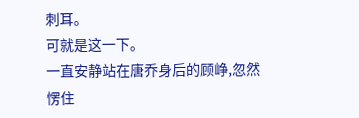刺耳。
可就是这一下。
一直安静站在唐乔身后的顾峥,忽然愣住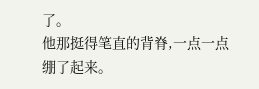了。
他那挺得笔直的背脊,一点一点绷了起来。